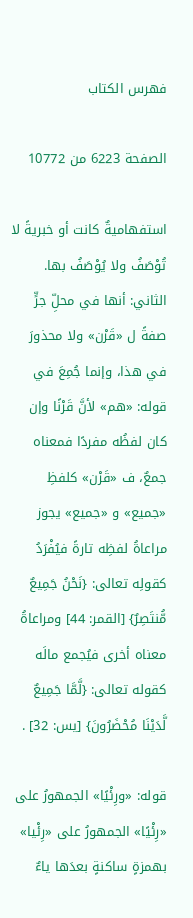فهرس الكتاب

الصفحة 6223 من 10772

استفهاميةٌ كانت أو خبريةً لا تُوْصَفُ ولا يُوْصَفُ بها. الثاني: أنها في محلِّ جرٍّ صفةً ل «قَرْن» ولا محذورَ في هذا، وإنما جُمِعَ في قوله: «هم» لأنَّ قَرْنًا وإن كان لفظُه مفردًا فمعناه جمعٌ، ف «قَرْن» كلفظِ «جميع» و «جميع» يجوز مراعاةُ لفظِه تارةً فيُفْرَدُ كقولِه تعالى: {نَحْنُ جَمِيعٌ مُّنتَصِرٌ} [القمر: 44] ومراعاةُ معناه أخرى فيُجمع مالَه كقوله تعالى: {لَّمَّا جَمِيعٌ لَّدَيْنَا مُحْضَرُونَ} [يس: 32] .

قوله: «ورِئْيًا» الجمهورُ على «رِئْيًا» الجمهورُ على «رِئْيا» بهمزةٍ ساكنةٍ بعدَها ياءٌ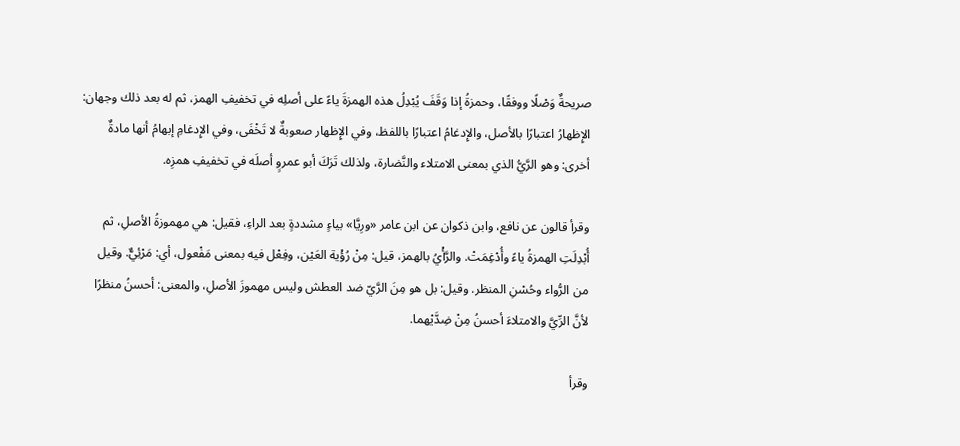صريحةٌ وَصْلًا ووفقًا، وحمزةُ إذا وَقَفَ يُبْدِلُ هذه الهمزةَ ياءً على أصلِه في تخفيفِ الهمز، ثم له بعد ذلك وجهان: الإِظهارُ اعتبارًا بالأصل، والإِدغامُ اعتبارًا باللفظ، وفي الإِظهار صعوبةٌ لا تَخْفَى، وفي الإِدغامِ إبهامُ أنها مادةٌ أخرى: وهو الرَّيُّ الذي بمعنى الامتلاء والنَّضارة، ولذلك تَرَكَ أبو عمروٍ أصلَه في تخفيفِ همزِه.

وقرأ قالون عن نافع، وابن ذكوان عن ابن عامر «ورِيَّا» بياءٍ مشددةٍ بعد الراءِ، فقيل: هي مهموزةُ الأصلِ، ثم أُبْدِلَتِ الهمزةُ ياءً وأُدْغِمَتْ. والرَّأْيُ بالهمز، قيل: مِنْ رُؤْية العَيْن، وفِعْل فيه بمعنى مَفْعول، أي: مَرْئِيٌّ. وقيل من الرُّواء وحُسْنِ المنظر. وقيل: بل هو مِنَ الرَّيّ ضد العطش وليس مهموزَ الأصلِ، والمعنى: أحسنُ منظرًا لأنَّ الرِّيَّ والامتلاءَ أحسنُ مِنْ ضِدَّيْهما.

وقرأ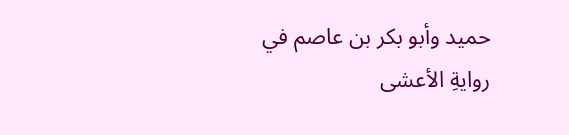حميد وأبو بكر بن عاصم في روايةِ الأعشى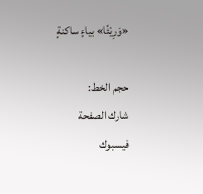«وَرِيْئًا» بياءٍ ساكنةٍ

حجم الخط:
شارك الصفحة
فيسبوك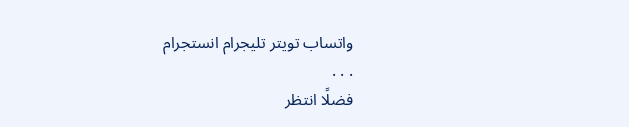واتساب تويتر تليجرام انستجرام
. . .
فضلًا انتظر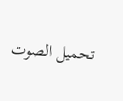تحميل الصوت